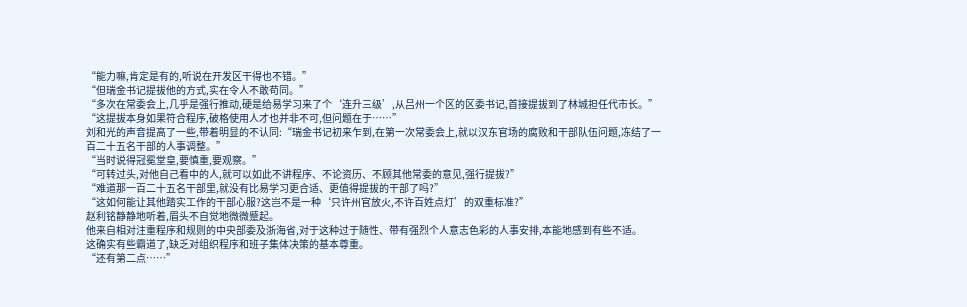“能力嘛,肯定是有的,听说在开发区干得也不错。”
“但瑞金书记提拔他的方式,实在令人不敢苟同。”
“多次在常委会上,几乎是强行推动,硬是给易学习来了个‘连升三级’,从吕州一个区的区委书记,首接提拔到了林城担任代市长。”
“这提拔本身如果符合程序,破格使用人才也并非不可,但问题在于……”
刘和光的声音提高了一些,带着明显的不认同:“瑞金书记初来乍到,在第一次常委会上,就以汉东官场的腐败和干部队伍问题,冻结了一百二十五名干部的人事调整。”
“当时说得冠冕堂皇,要慎重,要观察。”
“可转过头,对他自己看中的人,就可以如此不讲程序、不论资历、不顾其他常委的意见,强行提拔?”
“难道那一百二十五名干部里,就没有比易学习更合适、更值得提拔的干部了吗?”
“这如何能让其他踏实工作的干部心服?这岂不是一种‘只许州官放火,不许百姓点灯’的双重标准?”
赵利铭静静地听着,眉头不自觉地微微蹙起。
他来自相对注重程序和规则的中央部委及浙海省,对于这种过于随性、带有强烈个人意志色彩的人事安排,本能地感到有些不适。
这确实有些霸道了,缺乏对组织程序和班子集体决策的基本尊重。
“还有第二点……”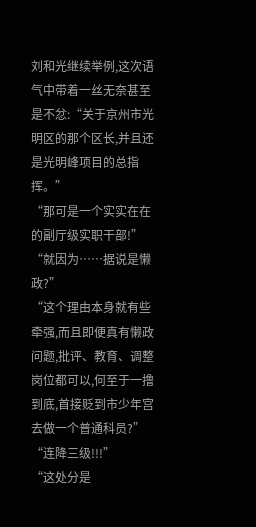刘和光继续举例,这次语气中带着一丝无奈甚至是不忿:“关于京州市光明区的那个区长,并且还是光明峰项目的总指挥。”
“那可是一个实实在在的副厅级实职干部!”
“就因为……据说是懒政?”
“这个理由本身就有些牵强,而且即便真有懒政问题,批评、教育、调整岗位都可以,何至于一撸到底,首接贬到市少年宫去做一个普通科员?”
“连降三级!!!”
“这处分是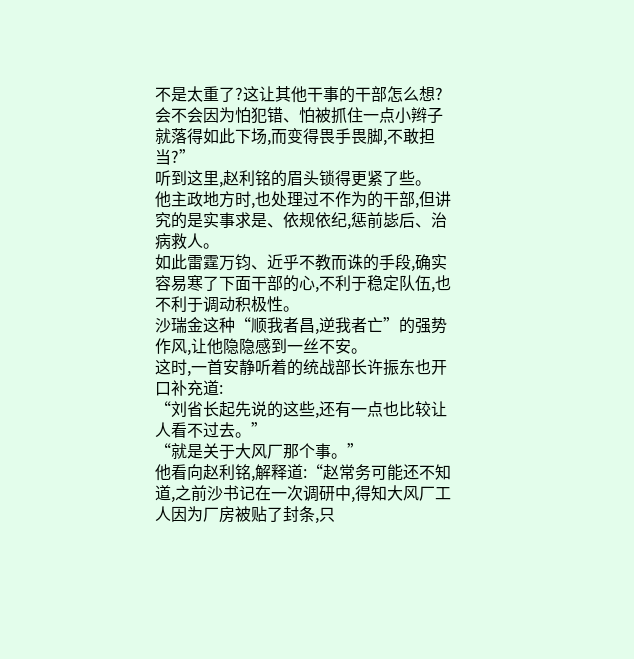不是太重了?这让其他干事的干部怎么想?会不会因为怕犯错、怕被抓住一点小辫子就落得如此下场,而变得畏手畏脚,不敢担当?”
听到这里,赵利铭的眉头锁得更紧了些。
他主政地方时,也处理过不作为的干部,但讲究的是实事求是、依规依纪,惩前毖后、治病救人。
如此雷霆万钧、近乎不教而诛的手段,确实容易寒了下面干部的心,不利于稳定队伍,也不利于调动积极性。
沙瑞金这种“顺我者昌,逆我者亡”的强势作风,让他隐隐感到一丝不安。
这时,一首安静听着的统战部长许振东也开口补充道:
“刘省长起先说的这些,还有一点也比较让人看不过去。”
“就是关于大风厂那个事。”
他看向赵利铭,解释道:“赵常务可能还不知道,之前沙书记在一次调研中,得知大风厂工人因为厂房被贴了封条,只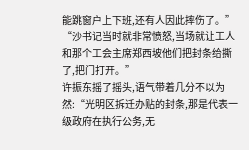能跳窗户上下班,还有人因此摔伤了。”
“沙书记当时就非常愤怒,当场就让工人和那个工会主席郑西坡他们把封条给撕了,把门打开。”
许振东摇了摇头,语气带着几分不以为然:“光明区拆迁办贴的封条,那是代表一级政府在执行公务,无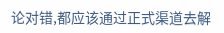论对错,都应该通过正式渠道去解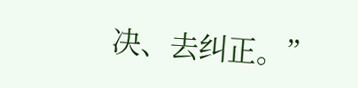决、去纠正。”